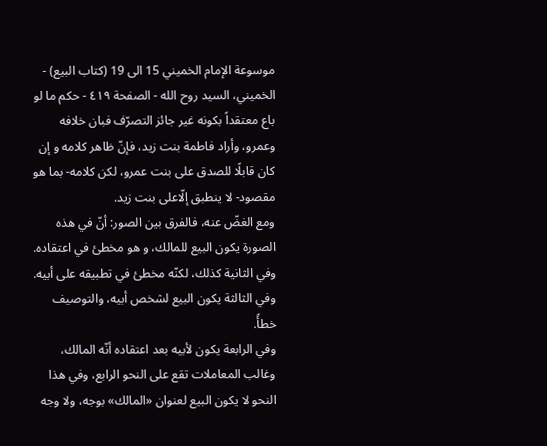موسوعة الإمام الخميني 15 الى 19 (كتاب البيع) - الخميني، السيد روح الله - الصفحة ٤١٩ - حكم ما لو باع معتقداً بكونه غير جائز التصرّف فبان خلافه
وعمرو، وأراد فاطمة بنت زيد، فإنّ ظاهر كلامه و إن كان قابلًا للصدق على بنت عمرو، لكن كلامه- بما هو مقصود- لا ينطبق إلّاعلى بنت زيد.
ومع الغضّ عنه، فالفرق بين الصور: أنّ في هذه الصورة يكون البيع للمالك، و هو مخطئ في اعتقاده.
وفي الثانية كذلك، لكنّه مخطئ في تطبيقه على أبيه.
وفي الثالثة يكون البيع لشخص أبيه، والتوصيف خطأً.
وفي الرابعة يكون لأبيه بعد اعتقاده أنّه المالك، وغالب المعاملات تقع على النحو الرابع، وفي هذا النحو لا يكون البيع لعنوان «المالك» بوجه، ولا وجه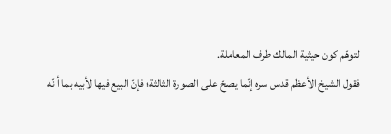لتوهّم كون حيثية المالك طرف المعاملة.
فقول الشيخ الأعظم قدس سره إنّما يصحّ على الصورة الثالثة؛ فإنّ البيع فيها لأبيه بما أ نّه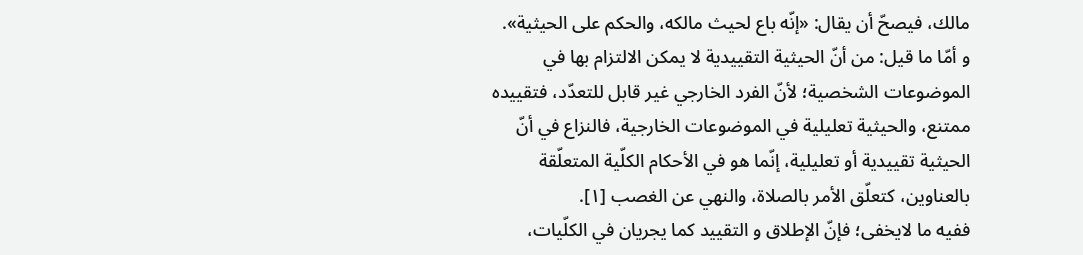مالك، فيصحّ أن يقال: «إنّه باع لحيث مالكه، والحكم على الحيثية».
و أمّا ما قيل: من أنّ الحيثية التقييدية لا يمكن الالتزام بها في الموضوعات الشخصية؛ لأنّ الفرد الخارجي غير قابل للتعدّد، فتقييده ممتنع، والحيثية تعليلية في الموضوعات الخارجية، فالنزاع في أنّ الحيثية تقييدية أو تعليلية، إنّما هو في الأحكام الكلّية المتعلّقة بالعناوين، كتعلّق الأمر بالصلاة، والنهي عن الغصب [١].
ففيه ما لايخفى؛ فإنّ الإطلاق و التقييد كما يجريان في الكلّيات،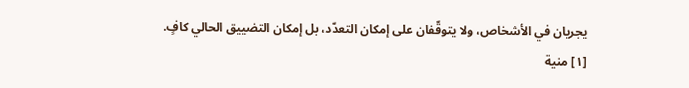يجريان في الأشخاص، ولا يتوقّفان على إمكان التعدّد، بل إمكان التضييق الحالي كافٍ.
[١] منية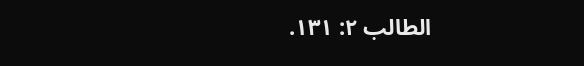الطالب ٢: ١٣١.